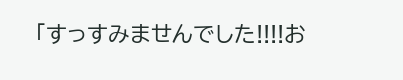「すっすみませんでした!!!!お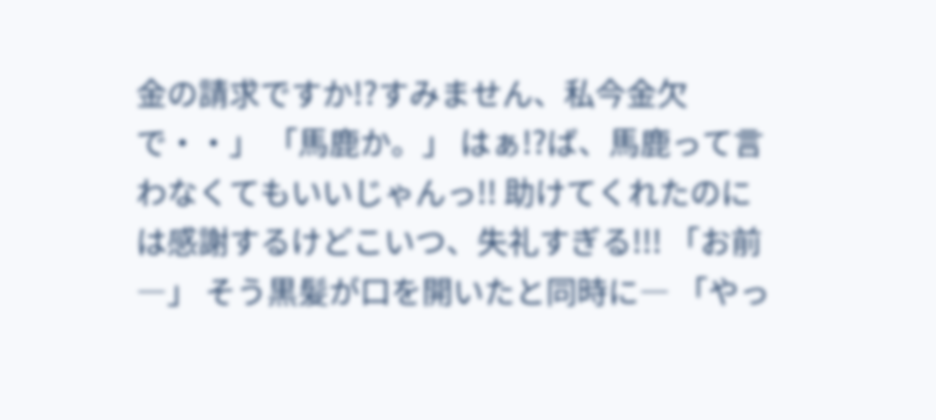金の請求ですか!?すみません、私今金欠で・・」 「馬鹿か。」 はぁ!?ば、馬鹿って言わなくてもいいじゃんっ!! 助けてくれたのには感謝するけどこいつ、失礼すぎる!!! 「お前―」 そう黒髪が口を開いたと同時に― 「やっ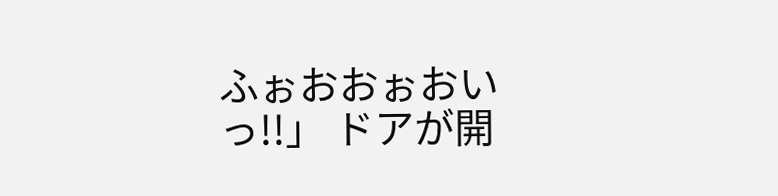ふぉおおぉおいっ!!」 ドアが開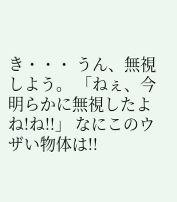き・・・ うん、無視しよう。 「ねぇ、今明らかに無視したよね!ね!!」 なにこのウザい物体は!!